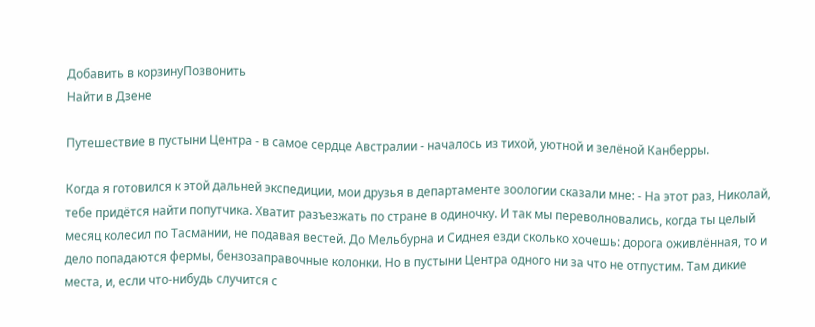Добавить в корзинуПозвонить
Найти в Дзене

Путешествие в пустыни Центра - в самое сердце Австралии - началось из тихой, уютной и зелёной Канберры.

Когда я готовился к этой дальней экспедиции, мои друзья в департаменте зоологии сказали мне: - На этот раз, Николай, тебе придётся найти попутчика. Хватит разъезжать по стране в одиночку. И так мы переволновались, когда ты целый месяц колесил по Тасмании, не подавая вестей. До Мельбурна и Сиднея езди сколько хочешь: дорога оживлённая, то и дело попадаются фермы, бензозаправочные колонки. Но в пустыни Центра одного ни за что не отпустим. Там дикие места, и, если что-нибудь случится с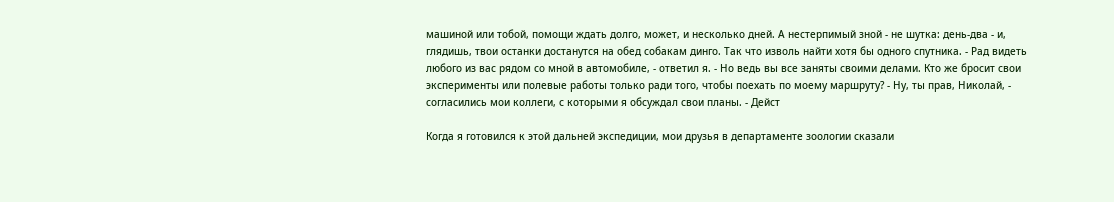машиной или тобой, помощи ждать долго, может, и несколько дней. А нестерпимый зной - не шутка: день-два - и, глядишь, твои останки достанутся на обед собакам динго. Так что изволь найти хотя бы одного спутника. - Рад видеть любого из вас рядом со мной в автомобиле, - ответил я. - Но ведь вы все заняты своими делами. Кто же бросит свои эксперименты или полевые работы только ради того, чтобы поехать по моему маршруту? - Ну, ты прав, Николай, - согласились мои коллеги, с которыми я обсуждал свои планы. - Дейст

Когда я готовился к этой дальней экспедиции, мои друзья в департаменте зоологии сказали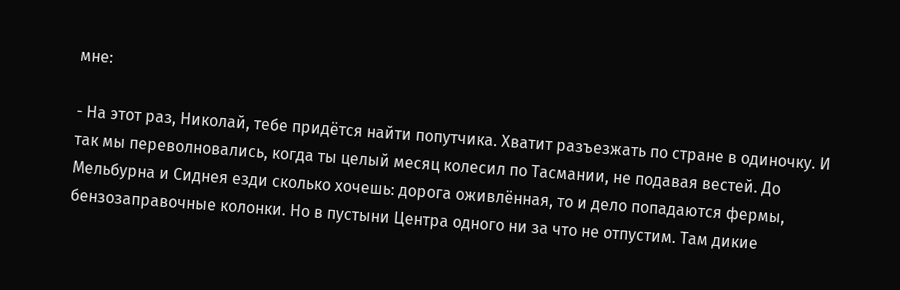мне:

- На этот раз, Николай, тебе придётся найти попутчика. Хватит разъезжать по стране в одиночку. И так мы переволновались, когда ты целый месяц колесил по Тасмании, не подавая вестей. До Мельбурна и Сиднея езди сколько хочешь: дорога оживлённая, то и дело попадаются фермы, бензозаправочные колонки. Но в пустыни Центра одного ни за что не отпустим. Там дикие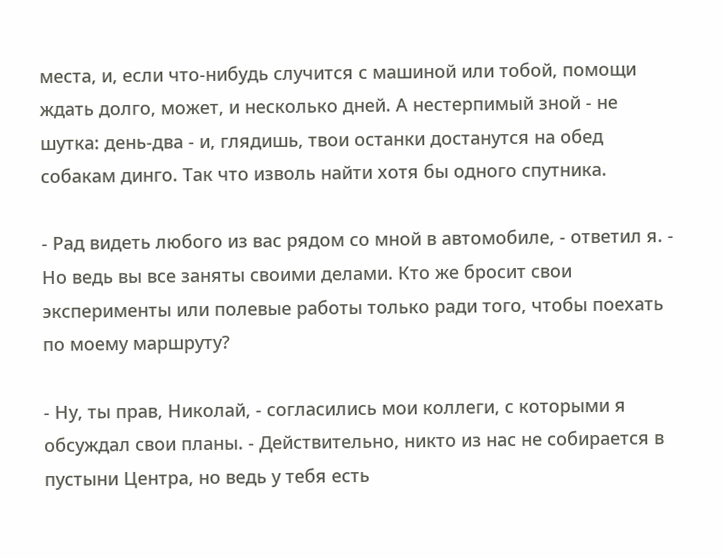места, и, если что-нибудь случится с машиной или тобой, помощи ждать долго, может, и несколько дней. А нестерпимый зной - не шутка: день-два - и, глядишь, твои останки достанутся на обед собакам динго. Так что изволь найти хотя бы одного спутника.

- Рад видеть любого из вас рядом со мной в автомобиле, - ответил я. - Но ведь вы все заняты своими делами. Кто же бросит свои эксперименты или полевые работы только ради того, чтобы поехать по моему маршруту?

- Ну, ты прав, Николай, - согласились мои коллеги, с которыми я обсуждал свои планы. - Действительно, никто из нас не собирается в пустыни Центра, но ведь у тебя есть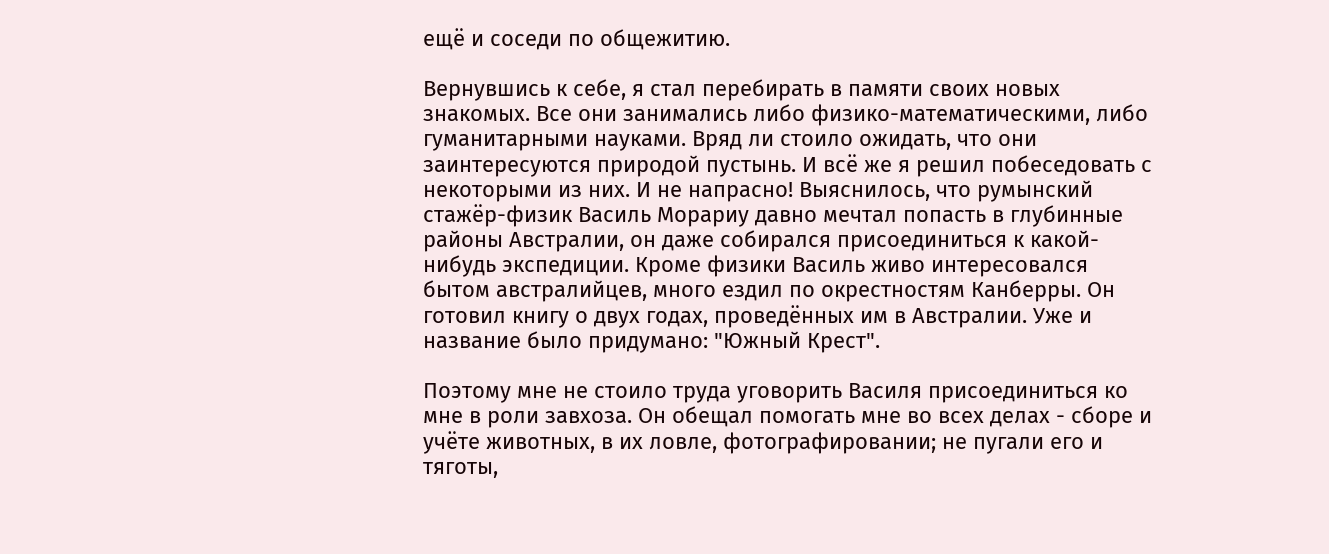ещё и соседи по общежитию.

Вернувшись к себе, я стал перебирать в памяти своих новых знакомых. Все они занимались либо физико-математическими, либо гуманитарными науками. Вряд ли стоило ожидать, что они заинтересуются природой пустынь. И всё же я решил побеседовать с некоторыми из них. И не напрасно! Выяснилось, что румынский стажёр-физик Василь Морариу давно мечтал попасть в глубинные районы Австралии, он даже собирался присоединиться к какой-нибудь экспедиции. Кроме физики Василь живо интересовался бытом австралийцев, много ездил по окрестностям Канберры. Он готовил книгу о двух годах, проведённых им в Австралии. Уже и название было придумано: "Южный Крест".

Поэтому мне не стоило труда уговорить Василя присоединиться ко мне в роли завхоза. Он обещал помогать мне во всех делах - сборе и учёте животных, в их ловле, фотографировании; не пугали его и тяготы,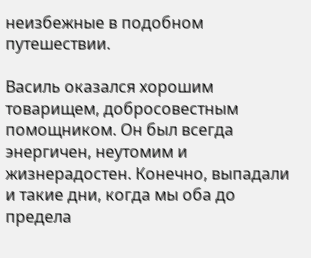неизбежные в подобном путешествии.

Василь оказался хорошим товарищем, добросовестным помощником. Он был всегда энергичен, неутомим и жизнерадостен. Конечно, выпадали и такие дни, когда мы оба до предела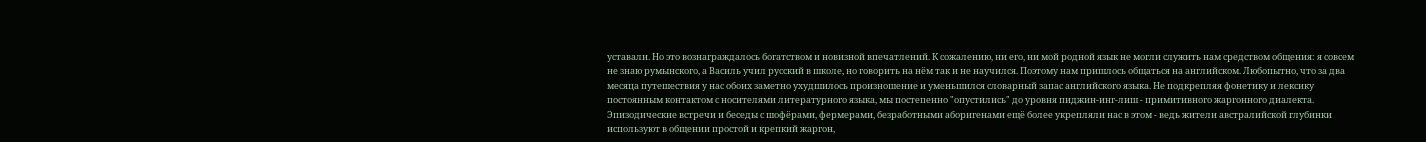уставали. Но это вознаграждалось богатством и новизной впечатлений. К сожалению, ни его, ни мой родной язык не могли служить нам средством общения: я совсем не знаю румынского, а Василь учил русский в школе, но говорить на нём так и не научился. Поэтому нам пришлось общаться на английском. Любопытно, что за два месяца путешествия у нас обоих заметно ухудшилось произношение и уменьшился словарный запас английского языка. Не подкрепляя фонетику и лексику постоянным контактом с носителями литературного языка, мы постепенно "опустились" до уровня пиджин-инг-лиш - примитивного жаргонного диалекта. Эпизодические встречи и беседы с шофёрами, фермерами, безработными аборигенами ещё более укрепляли нас в этом - ведь жители австралийской глубинки используют в общении простой и крепкий жаргон,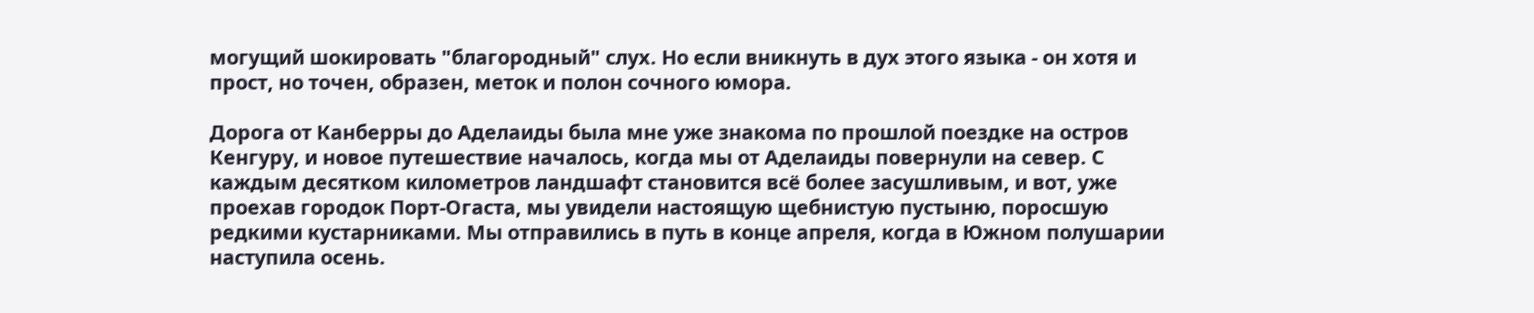могущий шокировать "благородный" слух. Но если вникнуть в дух этого языка - он хотя и прост, но точен, образен, меток и полон сочного юмора.

Дорога от Канберры до Аделаиды была мне уже знакома по прошлой поездке на остров Кенгуру, и новое путешествие началось, когда мы от Аделаиды повернули на север. С каждым десятком километров ландшафт становится всё более засушливым, и вот, уже проехав городок Порт-Огаста, мы увидели настоящую щебнистую пустыню, поросшую редкими кустарниками. Мы отправились в путь в конце апреля, когда в Южном полушарии наступила осень.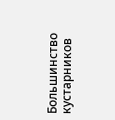Большинство кустарников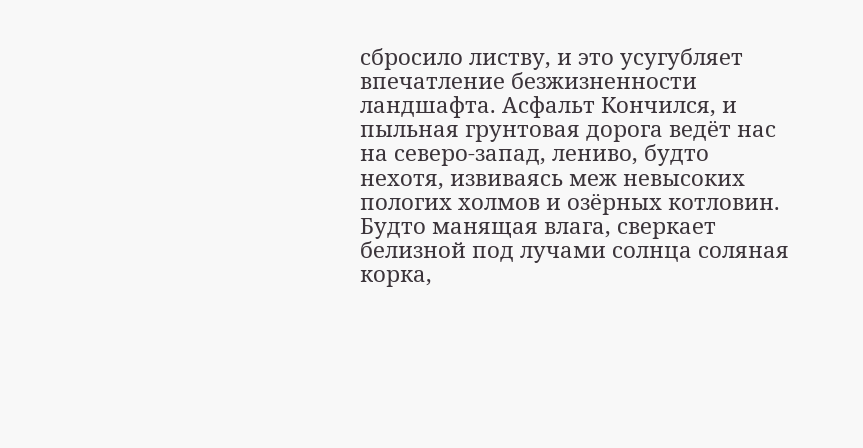сбросило листву, и это усугубляет впечатление безжизненности ландшафта. Асфальт Кончился, и пыльная грунтовая дорога ведёт нас на северо-запад, лениво, будто нехотя, извиваясь меж невысоких пологих холмов и озёрных котловин. Будто манящая влага, сверкает белизной под лучами солнца соляная корка,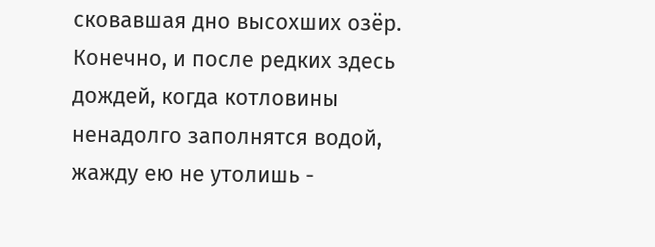сковавшая дно высохших озёр. Конечно, и после редких здесь дождей, когда котловины ненадолго заполнятся водой, жажду ею не утолишь -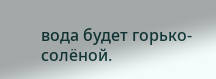вода будет горько-солёной.